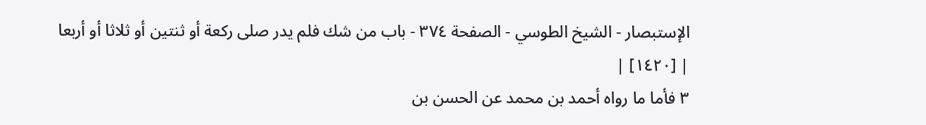الإستبصار - الشيخ الطوسي - الصفحة ٣٧٤ - باب من شك فلم يدر صلى ركعة أو ثنتين أو ثلاثا أو أربعا
| [١٤٢٠] |
٣ فأما ما رواه أحمد بن محمد عن الحسن بن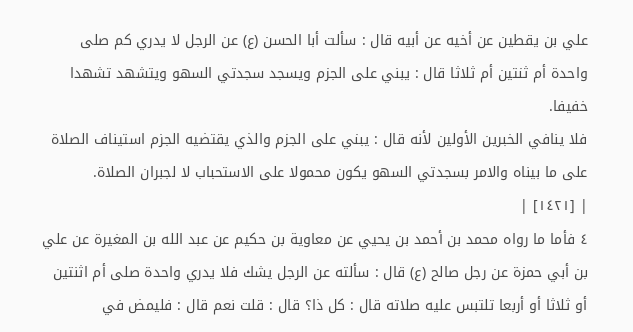علي بن يقطين عن أخيه عن أبيه قال : سألت أبا الحسن (ع) عن الرجل لا يدري كم صلى واحدة أم ثنتين أم ثلاثا قال : يبني على الجزم ويسجد سجدتي السهو ويتشهد تشهدا خفيفا.
فلا ينافي الخبرين الأولين لأنه قال : يبني على الجزم والذي يقتضيه الجزم استيناف الصلاة على ما بيناه والامر بسجدتي السهو يكون محمولا على الاستحباب لا لجبران الصلاة.
| [١٤٢١] |
٤ فأما ما رواه محمد بن أحمد بن يحيي عن معاوية بن حكيم عن عبد الله بن المغيرة عن علي بن أبي حمزة عن رجل صالح (ع) قال : سألته عن الرجل يشك فلا يدري واحدة صلى أم اثنتين أو ثلاثا أو أربعا تلتبس عليه صلاته قال : كل ذا؟ قال : قلت نعم قال : فليمض في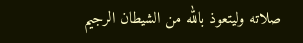صلاته وليتعوذ بالله من الشيطان الرجيم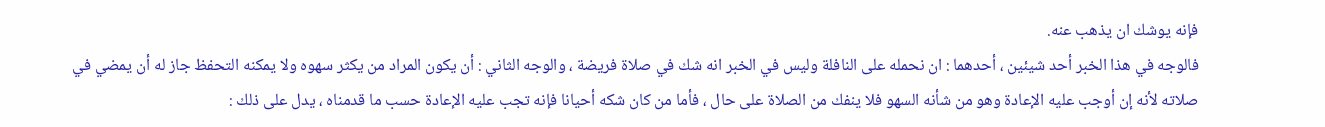فإنه يوشك ان يذهب عنه.
فالوجه في هذا الخبر أحد شيئين ، أحدهما : ان نحمله على النافلة وليس في الخبر انه شك في صلاة فريضة ، والوجه الثاني : أن يكون المراد من يكثر سهوه ولا يمكنه التحفظ جاز له أن يمضي في صلاته لأنه إن أوجب عليه الإعادة وهو من شأنه السهو فلا ينفك من الصلاة على حال ، فأما من كان شكه أحيانا فإنه تجب عليه الإعادة حسب ما قدمناه ، يدل على ذلك :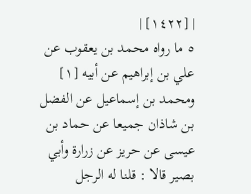| [١٤٢٢] |
٥ ما رواه محمد بن يعقوب عن علي بن إبراهيم عن أبيه [١] ومحمد بن إسماعيل عن الفضل بن شاذان جميعا عن حماد بن عيسى عن حريز عن زرارة وأبي بصير قالا : قلنا له الرجل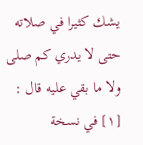يشك كثيرا في صلاته حتى لا يدري كم صلى ولا ما بقي عليه قال :
[١] في نسخة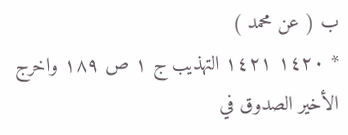ب ( عن محمد )
* ١٤٢٠ ١٤٢١ التهذيب ج ١ ص ١٨٩ واخرج الأخير الصدوق في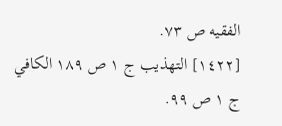الفقيه ص ٧٣.
[١٤٢٢] التهذيب ج ١ ص ١٨٩ الكافي ج ١ ص ٩٩.